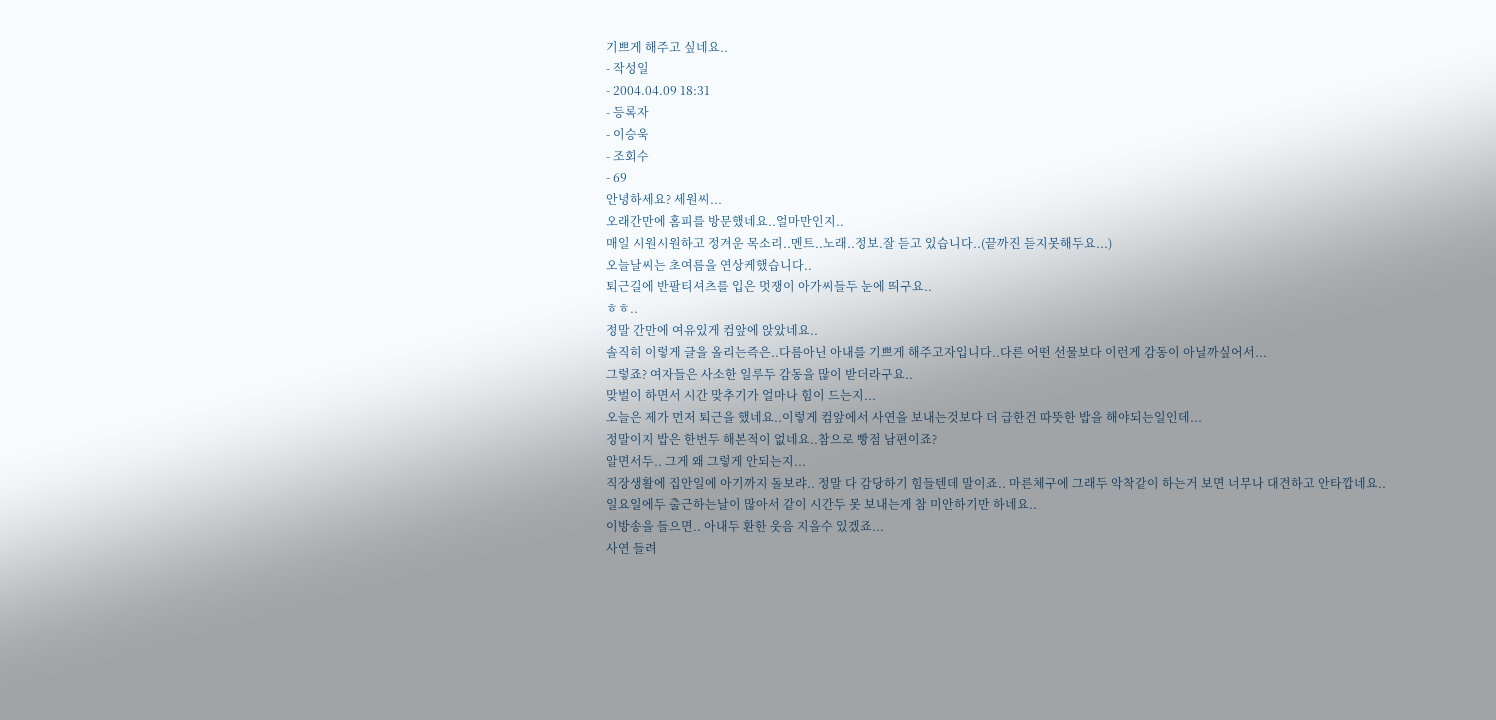기쁘게 해주고 싶네요..
- 작성일
- 2004.04.09 18:31
- 등록자
- 이승욱
- 조회수
- 69
안녕하세요? 세원씨...
오래간만에 홈피를 방문했네요..얼마만인지..
매일 시원시원하고 정겨운 목소리..멘트..노래..정보.잘 듣고 있습니다..(끝까진 듣지못해두요...)
오늘날씨는 초여름을 연상케했습니다..
퇴근길에 반팔티셔츠를 입은 멋쟁이 아가씨들두 눈에 띄구요..
ㅎㅎ..
정말 간만에 여유있게 컴앞에 앉았네요..
솔직히 이렇게 글을 올리는즉은..다름아닌 아내를 기쁘게 해주고자입니다..다른 어떤 선물보다 이런게 감동이 아닐까싶어서...
그렇죠? 여자들은 사소한 일루두 감동을 많이 받더라구요..
맞벌이 하면서 시간 맞추기가 얼마나 힘이 드는지...
오늘은 제가 먼저 퇴근을 했네요..이렇게 컴앞에서 사연을 보내는것보다 더 급한건 따뜻한 밥을 해야되는일인데...
정말이지 밥은 한번두 해본적이 없네요..참으로 빵점 남편이죠?
알면서두.. 그게 왜 그렇게 안되는지...
직장생활에 집안일에 아기까지 돌보랴.. 정말 다 감당하기 힘들텐데 말이죠.. 마른체구에 그래두 악착같이 하는거 보면 너무나 대견하고 안타깝네요..
일요일에두 출근하는날이 많아서 같이 시간두 못 보내는게 참 미안하기만 하네요..
이방송을 들으면.. 아내두 환한 웃음 지을수 있겠죠...
사연 들려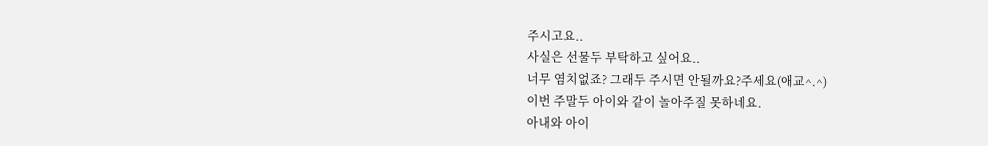주시고요..
사실은 선물두 부탁하고 싶어요..
너무 염치없죠? 그래두 주시면 안될까요?주세요(애교^.^)
이번 주말두 아이와 같이 놀아주질 못하네요.
아내와 아이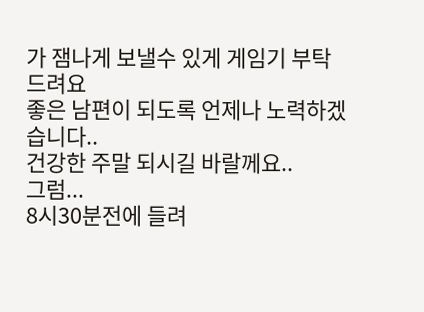가 잼나게 보낼수 있게 게임기 부탁드려요
좋은 남편이 되도록 언제나 노력하겠습니다..
건강한 주말 되시길 바랄께요..
그럼...
8시30분전에 들려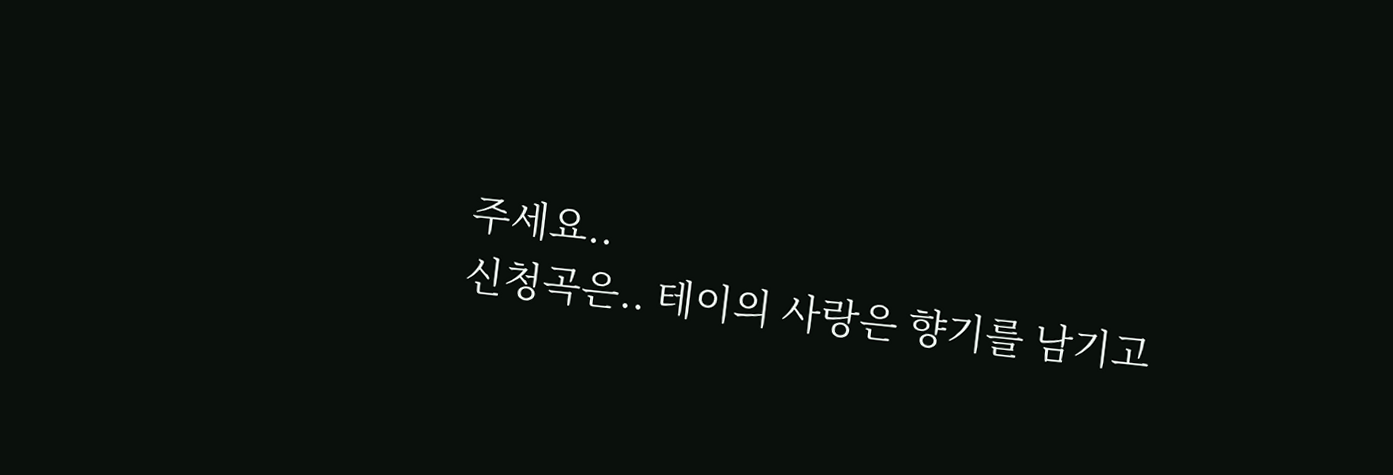주세요..
신청곡은.. 테이의 사랑은 향기를 남기고